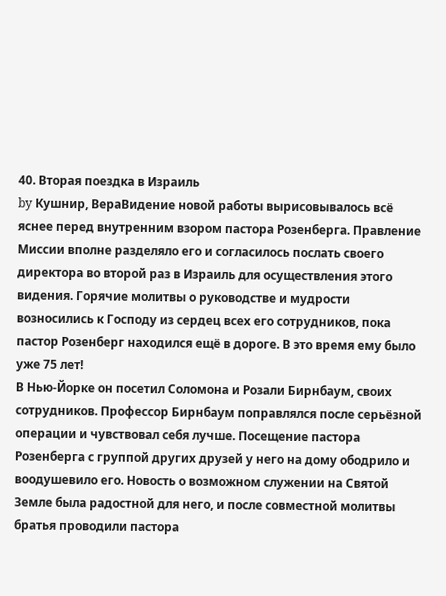40. Вторая поездка в Израиль
by Кушнир, ВераВидение новой работы вырисовывалось всё яснее перед внутренним взором пастора Розенберга. Правление Миссии вполне разделяло его и согласилось послать своего директора во второй раз в Израиль для осуществления этого видения. Горячие молитвы о руководстве и мудрости возносились к Господу из сердец всех его сотрудников, пока пастор Розенберг находился ещё в дороге. В это время ему было уже 75 лет!
В Нью-Йорке он посетил Соломона и Розали Бирнбаум, своих сотрудников. Профессор Бирнбаум поправлялся после серьёзной операции и чувствовал себя лучше. Посещение пастора Розенберга с группой других друзей у него на дому ободрило и воодушевило его. Новость о возможном служении на Святой Земле была радостной для него, и после совместной молитвы братья проводили пастора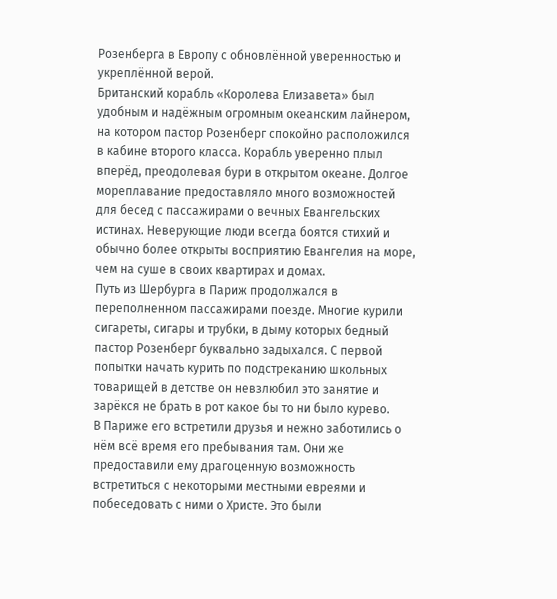Розенберга в Европу с обновлённой уверенностью и укреплённой верой.
Британский корабль «Королева Елизавета» был удобным и надёжным огромным океанским лайнером, на котором пастор Розенберг спокойно расположился в кабине второго класса. Корабль уверенно плыл вперёд, преодолевая бури в открытом океане. Долгое мореплавание предоставляло много возможностей для бесед с пассажирами о вечных Евангельских истинах. Неверующие люди всегда боятся стихий и обычно более открыты восприятию Евангелия на море, чем на суше в своих квартирах и домах.
Путь из Шербурга в Париж продолжался в переполненном пассажирами поезде. Многие курили сигареты, сигары и трубки, в дыму которых бедный пастор Розенберг буквально задыхался. С первой попытки начать курить по подстреканию школьных товарищей в детстве он невзлюбил это занятие и зарёкся не брать в рот какое бы то ни было курево.
В Париже его встретили друзья и нежно заботились о нём всё время его пребывания там. Они же предоставили ему драгоценную возможность встретиться с некоторыми местными евреями и побеседовать с ними о Христе. Это были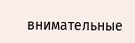внимательные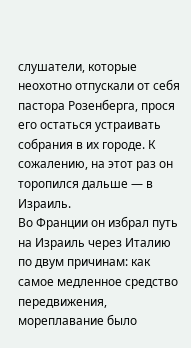слушатели, которые неохотно отпускали от себя пастора Розенберга, прося его остаться устраивать собрания в их городе. К сожалению, на этот раз он торопился дальше — в Израиль.
Во Франции он избрал путь на Израиль через Италию по двум причинам: как самое медленное средство передвижения, мореплавание было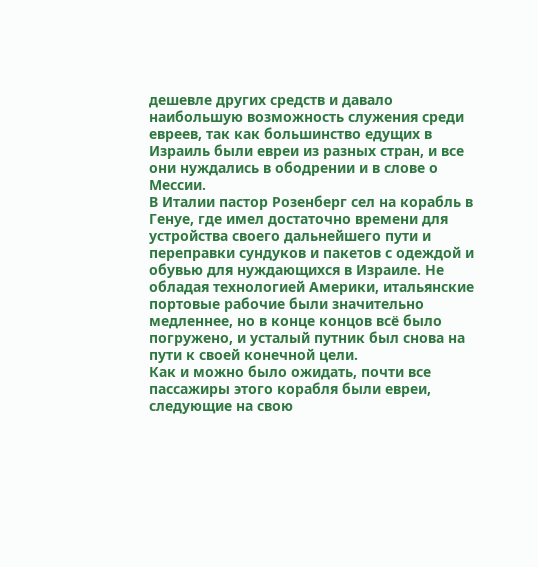дешевле других средств и давало наибольшую возможность служения среди евреев, так как большинство едущих в Израиль были евреи из разных стран, и все они нуждались в ободрении и в слове о Мессии.
В Италии пастор Розенберг сел на корабль в Генуе, где имел достаточно времени для устройства своего дальнейшего пути и переправки сундуков и пакетов с одеждой и обувью для нуждающихся в Израиле. Не обладая технологией Америки, итальянские портовые рабочие были значительно медленнее, но в конце концов всё было погружено, и усталый путник был снова на пути к своей конечной цели.
Как и можно было ожидать, почти все пассажиры этого корабля были евреи, следующие на свою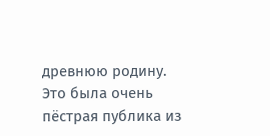древнюю родину. Это была очень пёстрая публика из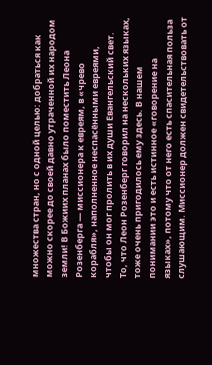множества стран, но с одной целью: добраться как можно скорее до своей давно утраченной их народом земли! В Божиих планах было поместить Леона Розенберга — миссионера к евреям, в «чрево корабля», наполненное неспасёнными евреями, чтобы он мог пролить в их души Евангельский свет.
То, что Леон Розенберг говорил на нескольких языках, тоже очень пригодилось ему здесь. В нашем понимании это и есть истинное «говорение на языках», потому что от него есть спасительная польза слушающим. Миссионер должен свидетельствовать от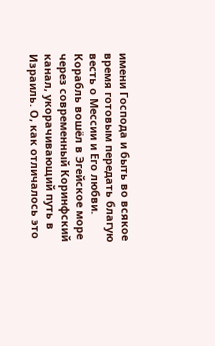имени Господа и быть во всякое время готовым передать благую весть о Мессии и Его любви.
Корабль вошёл в Эгейское море через современный Коринфский канал, укорачивающий путь в Израиль. О, как отличалось это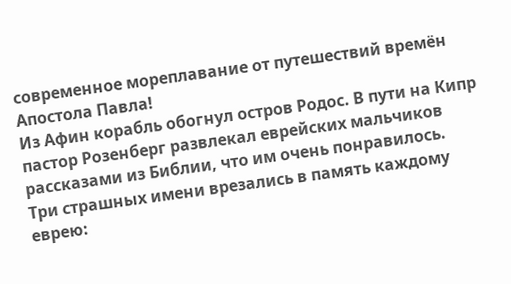современное мореплавание от путешествий времён Апостола Павла!
Из Афин корабль обогнул остров Родос. В пути на Кипр пастор Розенберг развлекал еврейских мальчиков рассказами из Библии, что им очень понравилось.
Три страшных имени врезались в память каждому еврею: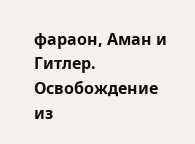фараон, Аман и Гитлер. Освобождение из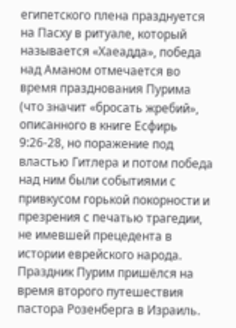египетского плена празднуется на Пасху в ритуале, который называется «Хаеадда», победа над Аманом отмечается во время празднования Пурима (что значит «бросать жребий», описанного в книге Есфирь 9:26-28, но поражение под властью Гитлера и потом победа над ним были событиями с привкусом горькой покорности и презрения с печатью трагедии, не имевшей прецедента в истории еврейского народа.
Праздник Пурим пришёлся на время второго путешествия пастора Розенберга в Израиль.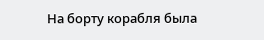На борту корабля была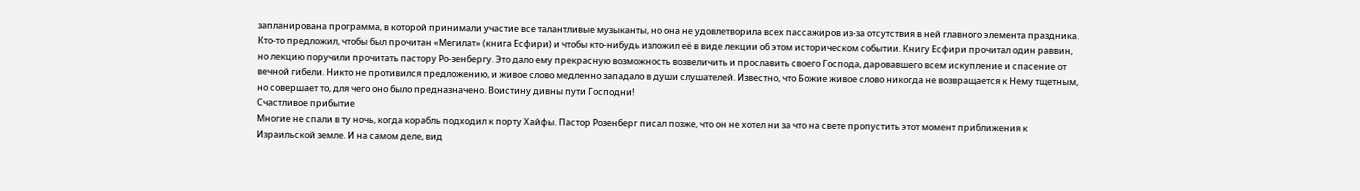запланирована программа, в которой принимали участие все талантливые музыканты, но она не удовлетворила всех пассажиров из-за отсутствия в ней главного элемента праздника. Кто-то предложил, чтобы был прочитан «Мегилат» (книга Есфири) и чтобы кто-нибудь изложил её в виде лекции об этом историческом событии. Книгу Есфири прочитал один раввин, но лекцию поручили прочитать пастору Ро-зенбергу. Это дало ему прекрасную возможность возвеличить и прославить своего Господа, даровавшего всем искупление и спасение от вечной гибели. Никто не противился предложению, и живое слово медленно западало в души слушателей. Известно, что Божие живое слово никогда не возвращается к Нему тщетным, но совершает то, для чего оно было предназначено. Воистину дивны пути Господни!
Счастливое прибытие
Многие не спали в ту ночь, когда корабль подходил к порту Хайфы. Пастор Розенберг писал позже, что он не хотел ни за что на свете пропустить этот момент приближения к Израильской земле. И на самом деле, вид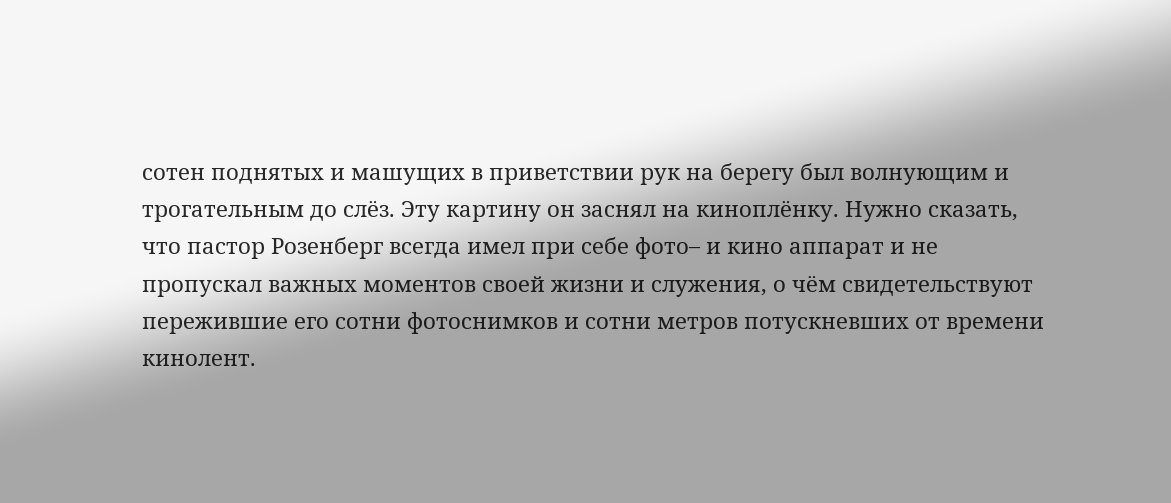сотен поднятых и машущих в приветствии рук на берегу был волнующим и трогательным до слёз. Эту картину он заснял на киноплёнку. Нужно сказать, что пастор Розенберг всегда имел при себе фото– и кино аппарат и не пропускал важных моментов своей жизни и служения, о чём свидетельствуют пережившие его сотни фотоснимков и сотни метров потускневших от времени кинолент.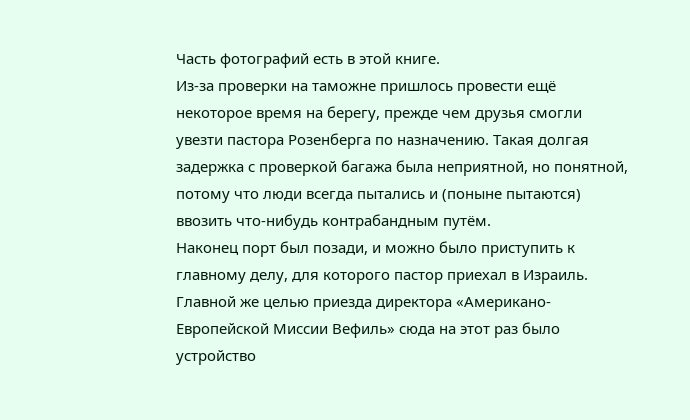Часть фотографий есть в этой книге.
Из-за проверки на таможне пришлось провести ещё некоторое время на берегу, прежде чем друзья смогли увезти пастора Розенберга по назначению. Такая долгая задержка с проверкой багажа была неприятной, но понятной, потому что люди всегда пытались и (поныне пытаются) ввозить что-нибудь контрабандным путём.
Наконец порт был позади, и можно было приступить к главному делу, для которого пастор приехал в Израиль. Главной же целью приезда директора «Американо-Европейской Миссии Вефиль» сюда на этот раз было устройство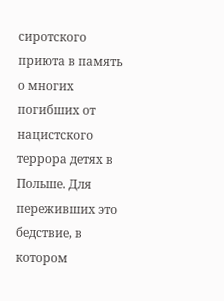сиротского приюта в память о многих погибших от нацистского террора детях в Польше. Для переживших это бедствие, в котором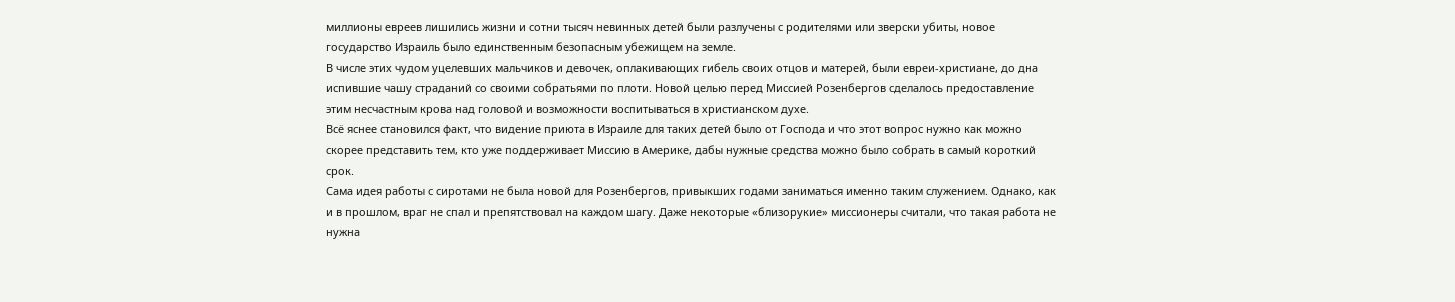миллионы евреев лишились жизни и сотни тысяч невинных детей были разлучены с родителями или зверски убиты, новое государство Израиль было единственным безопасным убежищем на земле.
В числе этих чудом уцелевших мальчиков и девочек, оплакивающих гибель своих отцов и матерей, были евреи-христиане, до дна испившие чашу страданий со своими собратьями по плоти. Новой целью перед Миссией Розенбергов сделалось предоставление этим несчастным крова над головой и возможности воспитываться в христианском духе.
Всё яснее становился факт, что видение приюта в Израиле для таких детей было от Господа и что этот вопрос нужно как можно скорее представить тем, кто уже поддерживает Миссию в Америке, дабы нужные средства можно было собрать в самый короткий срок.
Сама идея работы с сиротами не была новой для Розенбергов, привыкших годами заниматься именно таким служением. Однако, как и в прошлом, враг не спал и препятствовал на каждом шагу. Даже некоторые «близорукие» миссионеры считали, что такая работа не нужна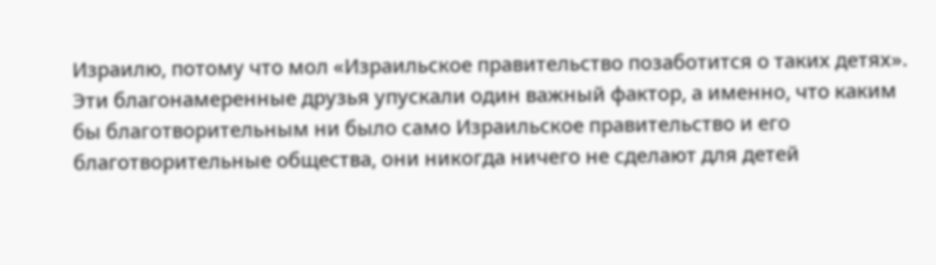Израилю, потому что мол «Израильское правительство позаботится о таких детях». Эти благонамеренные друзья упускали один важный фактор, а именно, что каким бы благотворительным ни было само Израильское правительство и его благотворительные общества, они никогда ничего не сделают для детей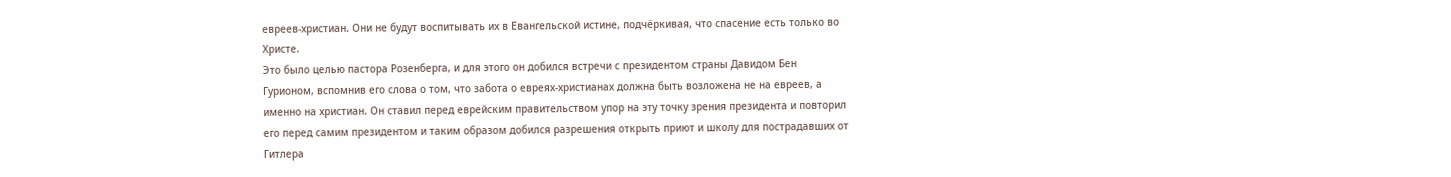евреев-христиан. Они не будут воспитывать их в Евангельской истине, подчёркивая, что спасение есть только во Христе.
Это было целью пастора Розенберга, и для этого он добился встречи с президентом страны Давидом Бен Гурионом, вспомнив его слова о том, что забота о евреях-христианах должна быть возложена не на евреев, а именно на христиан. Он ставил перед еврейским правительством упор на эту точку зрения президента и повторил его перед самим президентом и таким образом добился разрешения открыть приют и школу для пострадавших от Гитлера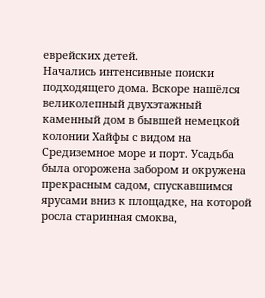еврейских детей.
Начались интенсивные поиски подходящего дома. Вскоре нашёлся великолепный двухэтажный каменный дом в бывшей немецкой колонии Хайфы с видом на Средиземное море и порт. Усадьба была огорожена забором и окружена прекрасным садом, спускавшимся ярусами вниз к площадке, на которой росла старинная смоква,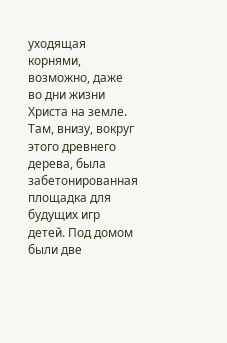уходящая корнями, возможно, даже во дни жизни Христа на земле. Там, внизу, вокруг этого древнего дерева, была забетонированная площадка для будущих игр детей. Под домом были две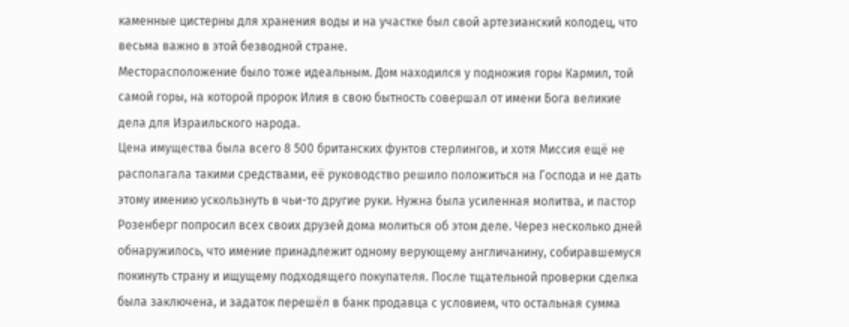каменные цистерны для хранения воды и на участке был свой артезианский колодец, что весьма важно в этой безводной стране.
Месторасположение было тоже идеальным. Дом находился у подножия горы Кармил, той самой горы, на которой пророк Илия в свою бытность совершал от имени Бога великие дела для Израильского народа.
Цена имущества была всего 8 500 британских фунтов стерлингов, и хотя Миссия ещё не располагала такими средствами, её руководство решило положиться на Господа и не дать этому имению ускользнуть в чьи-то другие руки. Нужна была усиленная молитва, и пастор Розенберг попросил всех своих друзей дома молиться об этом деле. Через несколько дней обнаружилось, что имение принадлежит одному верующему англичанину, собиравшемуся покинуть страну и ищущему подходящего покупателя. После тщательной проверки сделка была заключена, и задаток перешёл в банк продавца с условием, что остальная сумма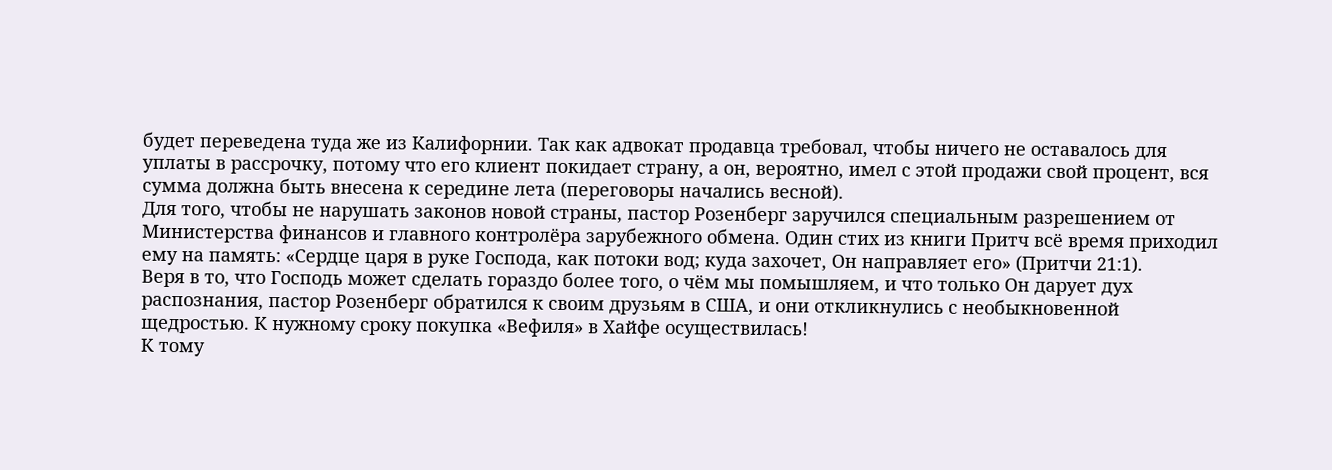будет переведена туда же из Калифорнии. Так как адвокат продавца требовал, чтобы ничего не оставалось для уплаты в рассрочку, потому что его клиент покидает страну, а он, вероятно, имел с этой продажи свой процент, вся сумма должна быть внесена к середине лета (переговоры начались весной).
Для того, чтобы не нарушать законов новой страны, пастор Розенберг заручился специальным разрешением от Министерства финансов и главного контролёра зарубежного обмена. Один стих из книги Притч всё время приходил ему на память: «Сердце царя в руке Господа, как потоки вод; куда захочет, Он направляет его» (Притчи 21:1).
Веря в то, что Господь может сделать гораздо более того, о чём мы помышляем, и что только Он дарует дух распознания, пастор Розенберг обратился к своим друзьям в США, и они откликнулись с необыкновенной щедростью. К нужному сроку покупка «Вефиля» в Хайфе осуществилась!
К тому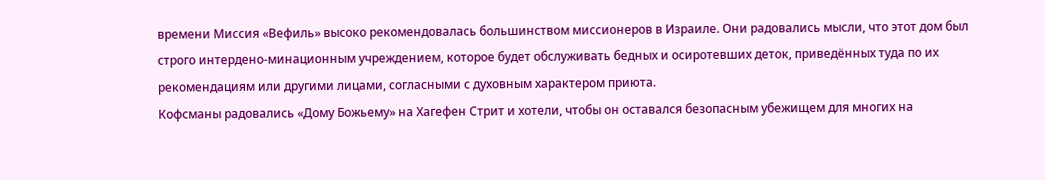времени Миссия «Вефиль» высоко рекомендовалась большинством миссионеров в Израиле. Они радовались мысли, что этот дом был строго интердено-минационным учреждением, которое будет обслуживать бедных и осиротевших деток, приведённых туда по их рекомендациям или другими лицами, согласными с духовным характером приюта.
Кофсманы радовались «Дому Божьему» на Хагефен Стрит и хотели, чтобы он оставался безопасным убежищем для многих на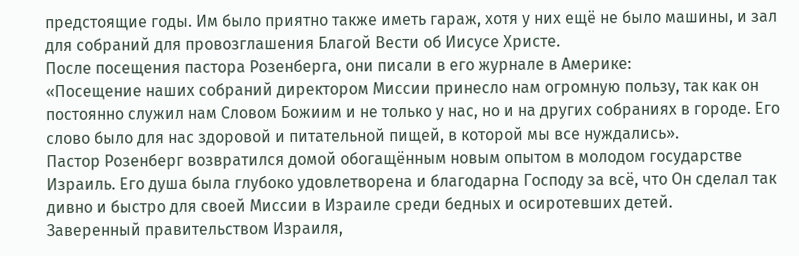предстоящие годы. Им было приятно также иметь гараж, хотя у них ещё не было машины, и зал для собраний для провозглашения Благой Вести об Иисусе Христе.
После посещения пастора Розенберга, они писали в его журнале в Америке:
«Посещение наших собраний директором Миссии принесло нам огромную пользу, так как он постоянно служил нам Словом Божиим и не только у нас, но и на других собраниях в городе. Его слово было для нас здоровой и питательной пищей, в которой мы все нуждались».
Пастор Розенберг возвратился домой обогащённым новым опытом в молодом государстве Израиль. Его душа была глубоко удовлетворена и благодарна Господу за всё, что Он сделал так дивно и быстро для своей Миссии в Израиле среди бедных и осиротевших детей.
Заверенный правительством Израиля,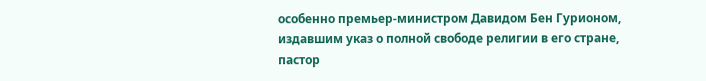особенно премьер-министром Давидом Бен Гурионом, издавшим указ о полной свободе религии в его стране, пастор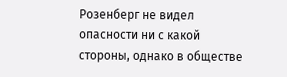Розенберг не видел опасности ни с какой стороны, однако в обществе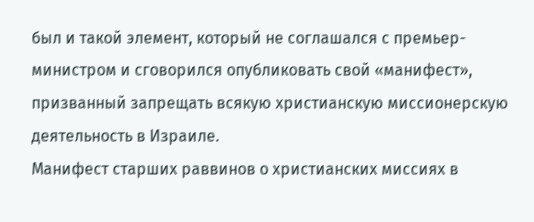был и такой элемент, который не соглашался с премьер-министром и сговорился опубликовать свой «манифест», призванный запрещать всякую христианскую миссионерскую деятельность в Израиле.
Манифест старших раввинов о христианских миссиях в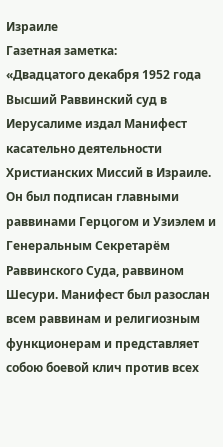Израиле
Газетная заметка:
«Двадцатого декабря 1952 года Высший Раввинский суд в Иерусалиме издал Манифест касательно деятельности Христианских Миссий в Израиле. Он был подписан главными раввинами Герцогом и Узиэлем и Генеральным Секретарём Раввинского Суда, раввином Шесури. Манифест был разослан всем раввинам и религиозным функционерам и представляет собою боевой клич против всех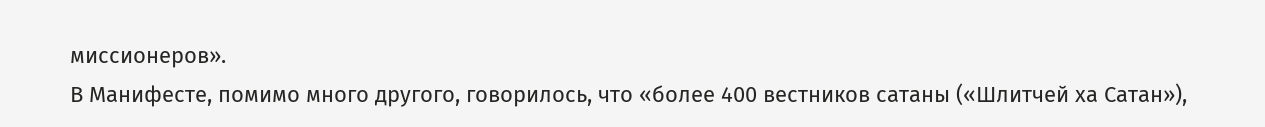миссионеров».
В Манифесте, помимо много другого, говорилось, что «более 400 вестников сатаны («Шлитчей ха Сатан»),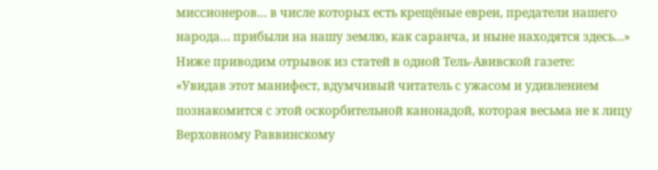миссионеров… в числе которых есть крещёные евреи, предатели нашего народа… прибыли на нашу землю, как саранча, и ныне находятся здесь…»
Ниже приводим отрывок из статей в одной Тель-Авивской газете:
«Увидав этот манифест, вдумчивый читатель с ужасом и удивлением познакомится с этой оскорбительной канонадой, которая весьма не к лицу Верховному Раввинскому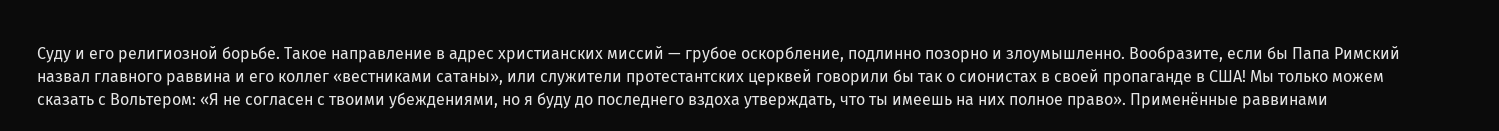Суду и его религиозной борьбе. Такое направление в адрес христианских миссий — грубое оскорбление, подлинно позорно и злоумышленно. Вообразите, если бы Папа Римский назвал главного раввина и его коллег «вестниками сатаны», или служители протестантских церквей говорили бы так о сионистах в своей пропаганде в США! Мы только можем сказать с Вольтером: «Я не согласен с твоими убеждениями, но я буду до последнего вздоха утверждать, что ты имеешь на них полное право». Применённые раввинами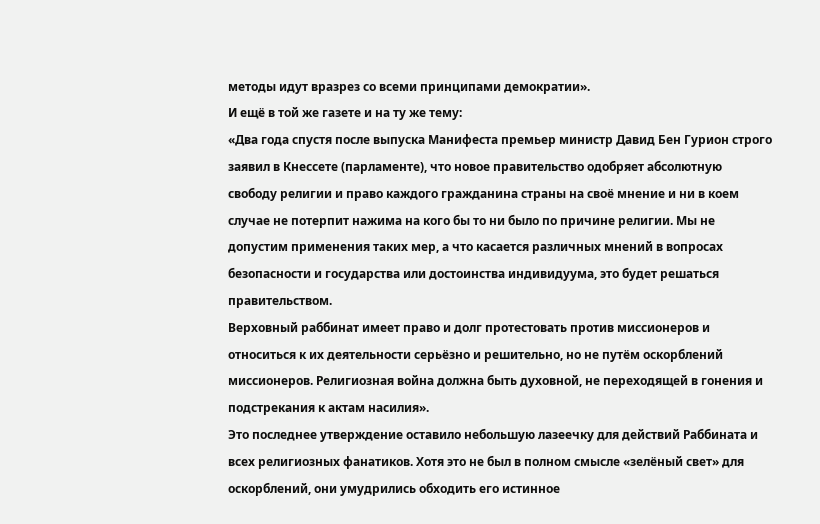методы идут вразрез со всеми принципами демократии».
И ещё в той же газете и на ту же тему:
«Два года спустя после выпуска Манифеста премьер министр Давид Бен Гурион строго заявил в Кнессете (парламенте), что новое правительство одобряет абсолютную свободу религии и право каждого гражданина страны на своё мнение и ни в коем случае не потерпит нажима на кого бы то ни было по причине религии. Мы не допустим применения таких мер, а что касается различных мнений в вопросах безопасности и государства или достоинства индивидуума, это будет решаться правительством.
Верховный раббинат имеет право и долг протестовать против миссионеров и относиться к их деятельности серьёзно и решительно, но не путём оскорблений миссионеров. Религиозная война должна быть духовной, не переходящей в гонения и подстрекания к актам насилия».
Это последнее утверждение оставило небольшую лазеечку для действий Раббината и всех религиозных фанатиков. Хотя это не был в полном смысле «зелёный свет» для оскорблений, они умудрились обходить его истинное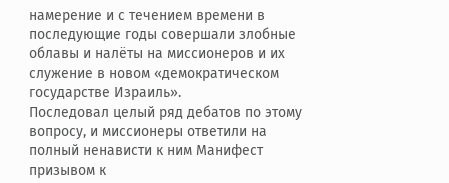намерение и с течением времени в последующие годы совершали злобные облавы и налёты на миссионеров и их служение в новом «демократическом государстве Израиль».
Последовал целый ряд дебатов по этому вопросу, и миссионеры ответили на полный ненависти к ним Манифест призывом к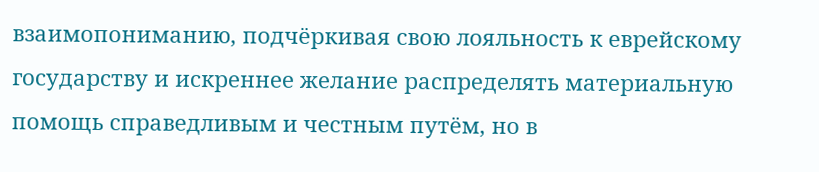взаимопониманию, подчёркивая свою лояльность к еврейскому государству и искреннее желание распределять материальную помощь справедливым и честным путём, но в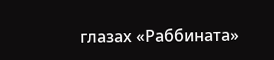глазах «Раббината»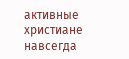активные христиане навсегда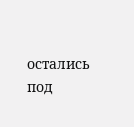остались под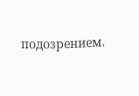подозрением.